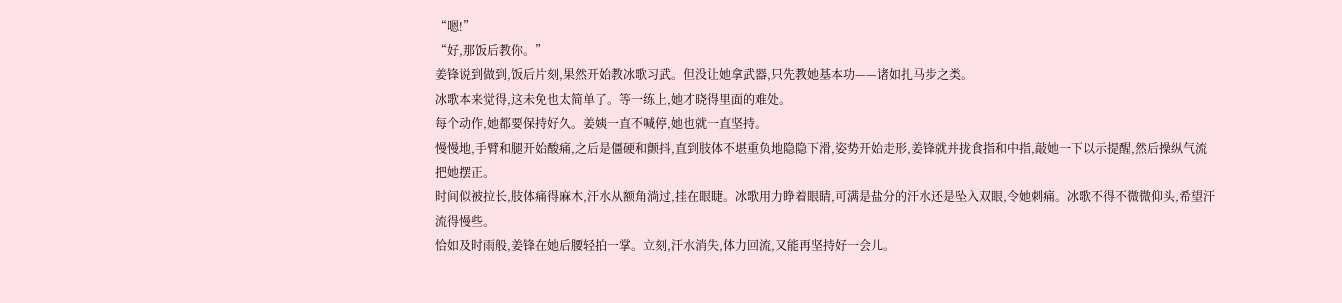“嗯!”
“好,那饭后教你。”
姜锋说到做到,饭后片刻,果然开始教冰歌习武。但没让她拿武器,只先教她基本功——诸如扎马步之类。
冰歌本来觉得,这未免也太简单了。等一练上,她才晓得里面的难处。
每个动作,她都要保持好久。姜姨一直不喊停,她也就一直坚持。
慢慢地,手臂和腿开始酸痛,之后是僵硬和颤抖,直到肢体不堪重负地隐隐下滑,姿势开始走形,姜锋就并拢食指和中指,敲她一下以示提醒,然后操纵气流把她摆正。
时间似被拉长,肢体痛得麻木,汗水从额角淌过,挂在眼睫。冰歌用力睁着眼睛,可满是盐分的汗水还是坠入双眼,令她刺痛。冰歌不得不微微仰头,希望汗流得慢些。
恰如及时雨般,姜锋在她后腰轻拍一掌。立刻,汗水消失,体力回流,又能再坚持好一会儿。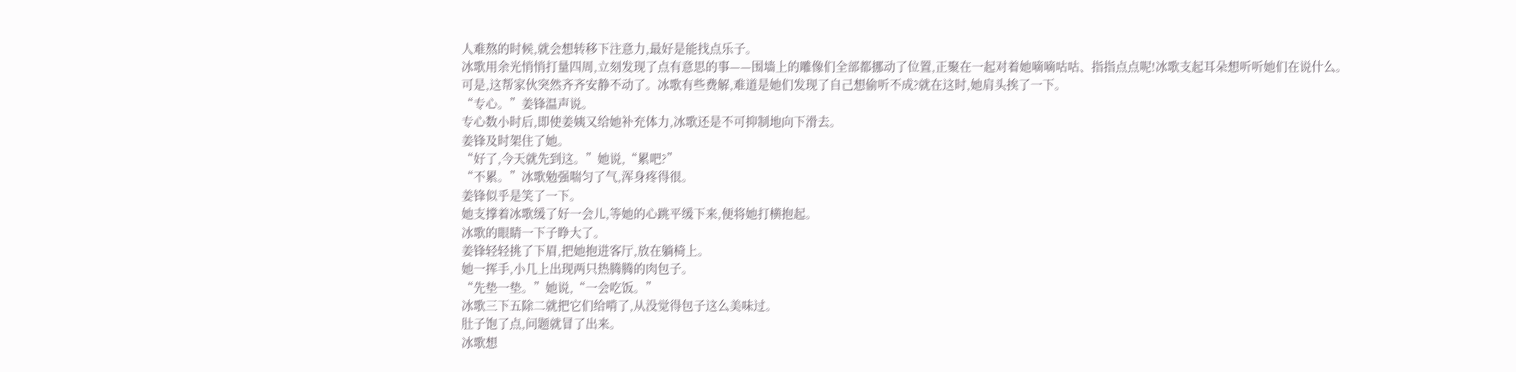人难熬的时候,就会想转移下注意力,最好是能找点乐子。
冰歌用余光悄悄打量四周,立刻发现了点有意思的事——围墙上的雕像们全部都挪动了位置,正聚在一起对着她嘀嘀咕咕、指指点点呢!冰歌支起耳朵想听听她们在说什么。
可是,这帮家伙突然齐齐安静不动了。冰歌有些费解,难道是她们发现了自己想偷听不成?就在这时,她肩头挨了一下。
“专心。”姜锋温声说。
专心数小时后,即使姜姨又给她补充体力,冰歌还是不可抑制地向下滑去。
姜锋及时架住了她。
“好了,今天就先到这。”她说,“累吧?”
“不累。”冰歌勉强喘匀了气,浑身疼得很。
姜锋似乎是笑了一下。
她支撑着冰歌缓了好一会儿,等她的心跳平缓下来,便将她打横抱起。
冰歌的眼睛一下子睁大了。
姜锋轻轻挑了下眉,把她抱进客厅,放在躺椅上。
她一挥手,小几上出现两只热腾腾的肉包子。
“先垫一垫。”她说,“一会吃饭。”
冰歌三下五除二就把它们给啃了,从没觉得包子这么美味过。
肚子饱了点,问题就冒了出来。
冰歌想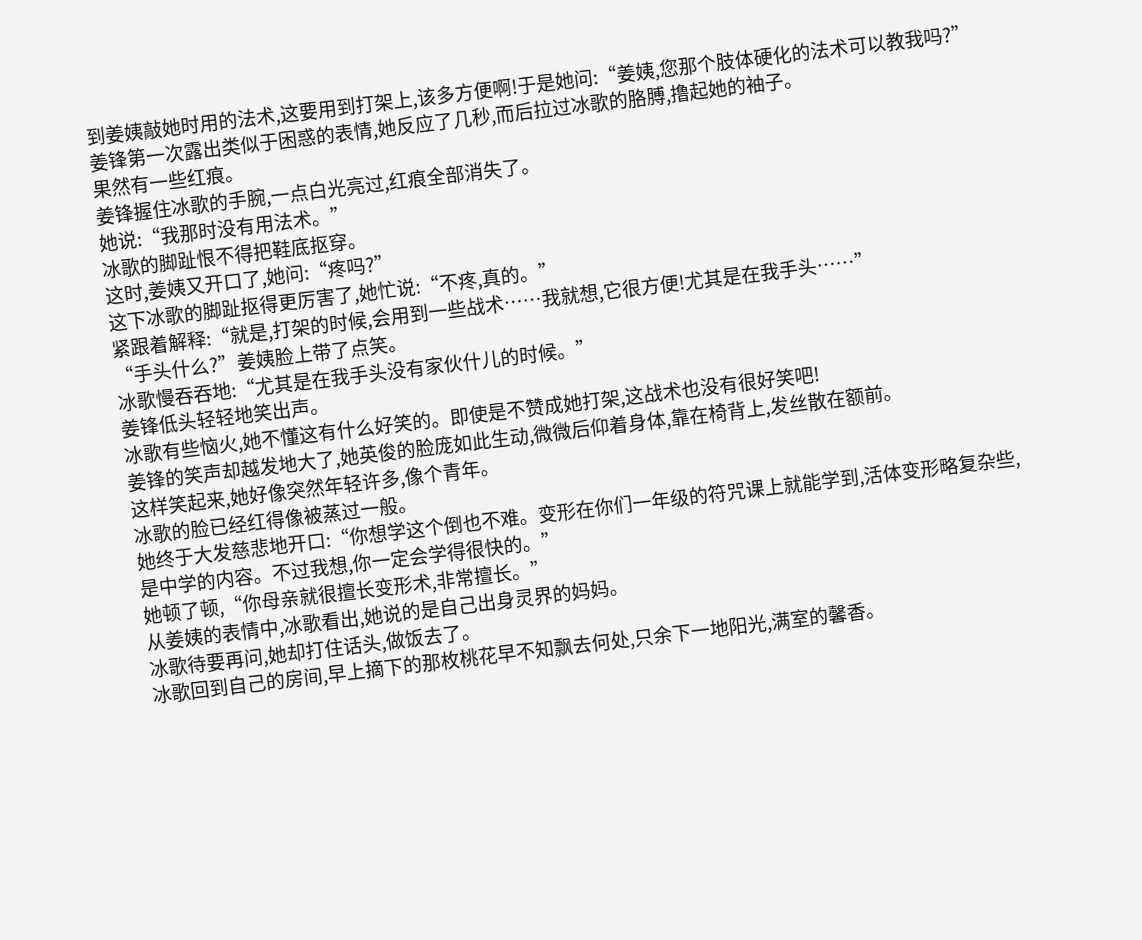到姜姨敲她时用的法术,这要用到打架上,该多方便啊!于是她问:“姜姨,您那个肢体硬化的法术可以教我吗?”
姜锋第一次露出类似于困惑的表情,她反应了几秒,而后拉过冰歌的胳膊,撸起她的袖子。
果然有一些红痕。
姜锋握住冰歌的手腕,一点白光亮过,红痕全部消失了。
她说:“我那时没有用法术。”
冰歌的脚趾恨不得把鞋底抠穿。
这时,姜姨又开口了,她问:“疼吗?”
这下冰歌的脚趾抠得更厉害了,她忙说:“不疼,真的。”
紧跟着解释:“就是,打架的时候,会用到一些战术……我就想,它很方便!尤其是在我手头……”
“手头什么?”姜姨脸上带了点笑。
冰歌慢吞吞地:“尤其是在我手头没有家伙什儿的时候。”
姜锋低头轻轻地笑出声。
冰歌有些恼火,她不懂这有什么好笑的。即使是不赞成她打架,这战术也没有很好笑吧!
姜锋的笑声却越发地大了,她英俊的脸庞如此生动,微微后仰着身体,靠在椅背上,发丝散在额前。
这样笑起来,她好像突然年轻许多,像个青年。
冰歌的脸已经红得像被蒸过一般。
她终于大发慈悲地开口:“你想学这个倒也不难。变形在你们一年级的符咒课上就能学到,活体变形略复杂些,是中学的内容。不过我想,你一定会学得很快的。”
她顿了顿,“你母亲就很擅长变形术,非常擅长。”
从姜姨的表情中,冰歌看出,她说的是自己出身灵界的妈妈。
冰歌待要再问,她却打住话头,做饭去了。
冰歌回到自己的房间,早上摘下的那枚桃花早不知飘去何处,只余下一地阳光,满室的馨香。